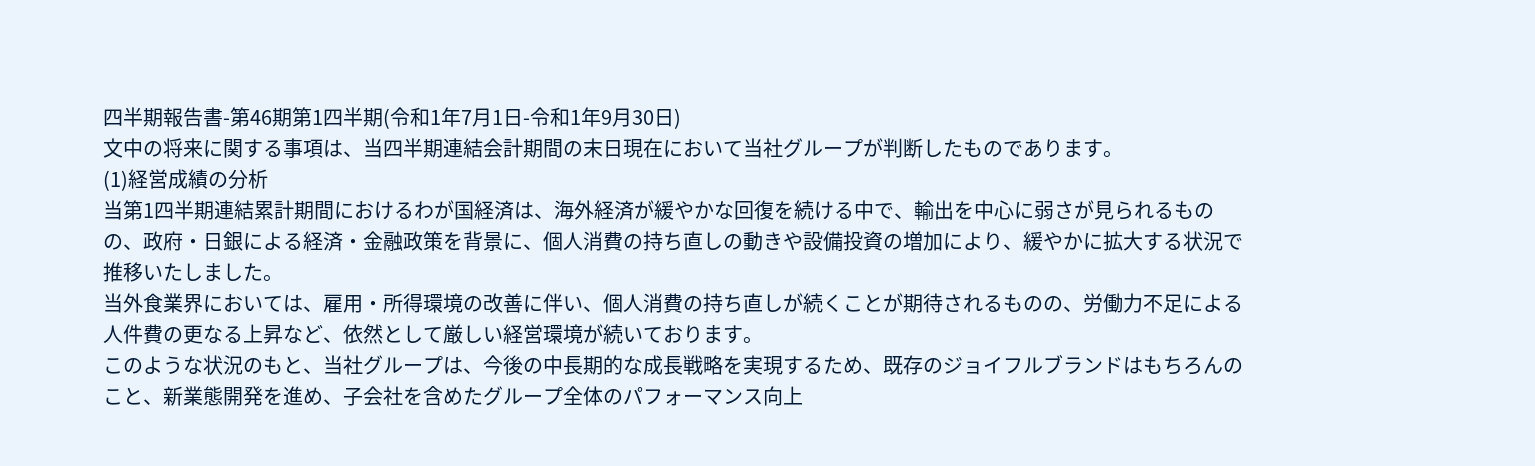四半期報告書-第46期第1四半期(令和1年7月1日-令和1年9月30日)
文中の将来に関する事項は、当四半期連結会計期間の末日現在において当社グループが判断したものであります。
(1)経営成績の分析
当第1四半期連結累計期間におけるわが国経済は、海外経済が緩やかな回復を続ける中で、輸出を中心に弱さが見られるものの、政府・日銀による経済・金融政策を背景に、個人消費の持ち直しの動きや設備投資の増加により、緩やかに拡大する状況で推移いたしました。
当外食業界においては、雇用・所得環境の改善に伴い、個人消費の持ち直しが続くことが期待されるものの、労働力不足による人件費の更なる上昇など、依然として厳しい経営環境が続いております。
このような状況のもと、当社グループは、今後の中長期的な成長戦略を実現するため、既存のジョイフルブランドはもちろんのこと、新業態開発を進め、子会社を含めたグループ全体のパフォーマンス向上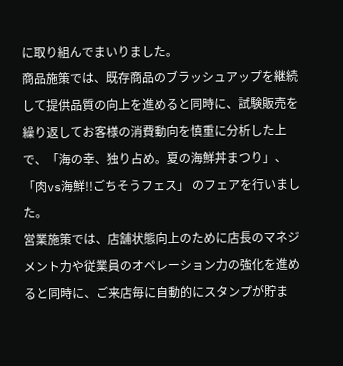に取り組んでまいりました。
商品施策では、既存商品のブラッシュアップを継続して提供品質の向上を進めると同時に、試験販売を繰り返してお客様の消費動向を慎重に分析した上で、「海の幸、独り占め。夏の海鮮丼まつり」、「肉vs海鮮!!ごちそうフェス」 のフェアを行いました。
営業施策では、店舗状態向上のために店長のマネジメント力や従業員のオペレーション力の強化を進めると同時に、ご来店毎に自動的にスタンプが貯ま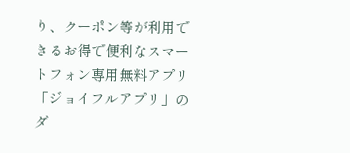り、クーポン等が利用できるお得で便利なスマートフォン専用無料アプリ「ジョイフルアプリ」のダ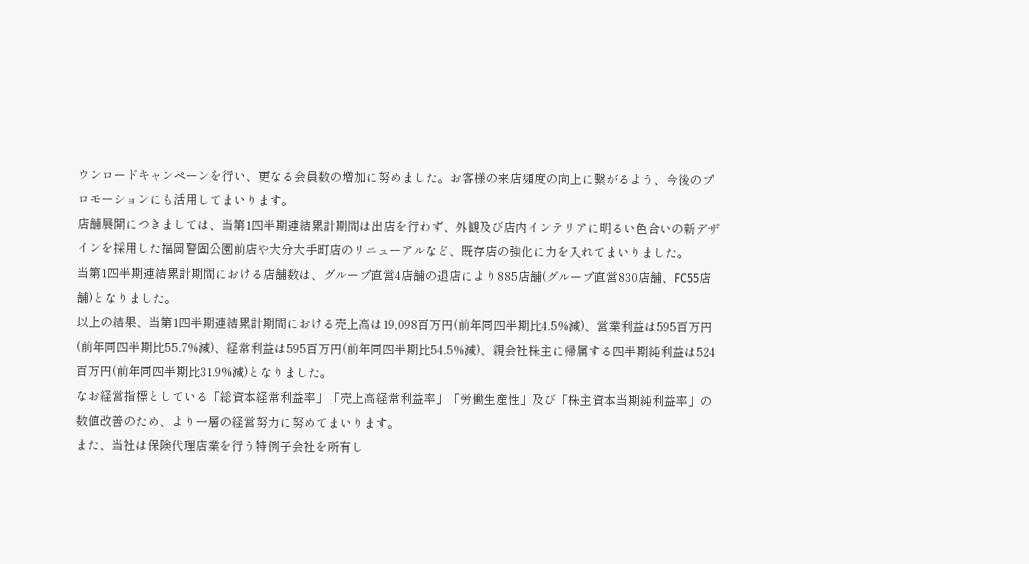ウンロードキャンペーンを行い、更なる会員数の増加に努めました。お客様の来店頻度の向上に繋がるよう、今後のプロモーションにも活用してまいります。
店舗展開につきましては、当第1四半期連結累計期間は出店を行わず、外観及び店内インテリアに明るい色合いの新デザインを採用した福岡警固公園前店や大分大手町店のリニューアルなど、既存店の強化に力を入れてまいりました。
当第1四半期連結累計期間における店舗数は、グループ直営4店舗の退店により885店舗(グループ直営830店舗、FC55店舗)となりました。
以上の結果、当第1四半期連結累計期間における売上高は19,098百万円(前年同四半期比4.5%減)、営業利益は595百万円(前年同四半期比55.7%減)、経常利益は595百万円(前年同四半期比54.5%減)、親会社株主に帰属する四半期純利益は524百万円(前年同四半期比31.9%減)となりました。
なお経営指標としている「総資本経常利益率」「売上高経常利益率」「労働生産性」及び「株主資本当期純利益率」の数値改善のため、より一層の経営努力に努めてまいります。
また、当社は保険代理店業を行う特例子会社を所有し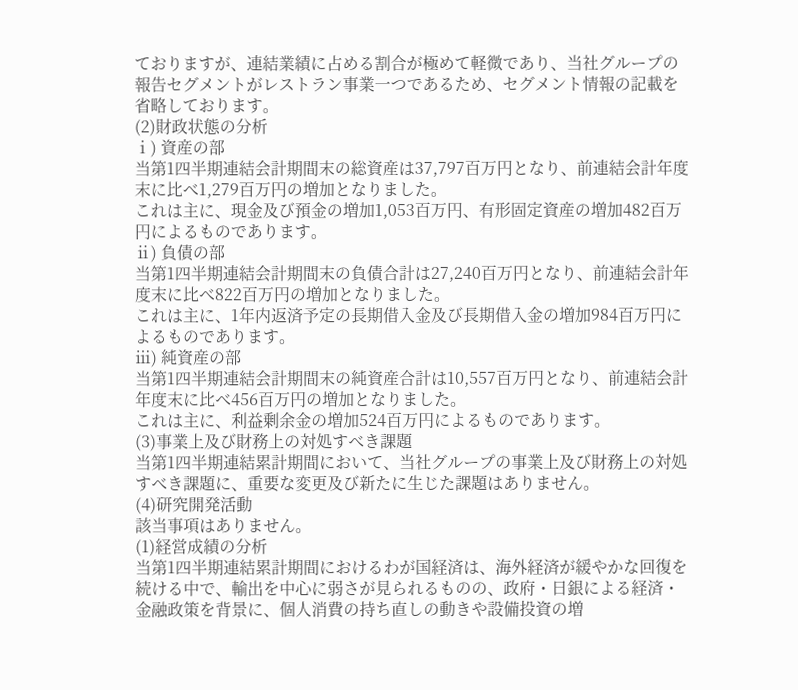ておりますが、連結業績に占める割合が極めて軽微であり、当社グループの報告セグメントがレストラン事業一つであるため、セグメント情報の記載を省略しております。
(2)財政状態の分析
ⅰ) 資産の部
当第1四半期連結会計期間末の総資産は37,797百万円となり、前連結会計年度末に比べ1,279百万円の増加となりました。
これは主に、現金及び預金の増加1,053百万円、有形固定資産の増加482百万円によるものであります。
ⅱ) 負債の部
当第1四半期連結会計期間末の負債合計は27,240百万円となり、前連結会計年度末に比べ822百万円の増加となりました。
これは主に、1年内返済予定の長期借入金及び長期借入金の増加984百万円によるものであります。
ⅲ) 純資産の部
当第1四半期連結会計期間末の純資産合計は10,557百万円となり、前連結会計年度末に比べ456百万円の増加となりました。
これは主に、利益剰余金の増加524百万円によるものであります。
(3)事業上及び財務上の対処すべき課題
当第1四半期連結累計期間において、当社グループの事業上及び財務上の対処すべき課題に、重要な変更及び新たに生じた課題はありません。
(4)研究開発活動
該当事項はありません。
(1)経営成績の分析
当第1四半期連結累計期間におけるわが国経済は、海外経済が緩やかな回復を続ける中で、輸出を中心に弱さが見られるものの、政府・日銀による経済・金融政策を背景に、個人消費の持ち直しの動きや設備投資の増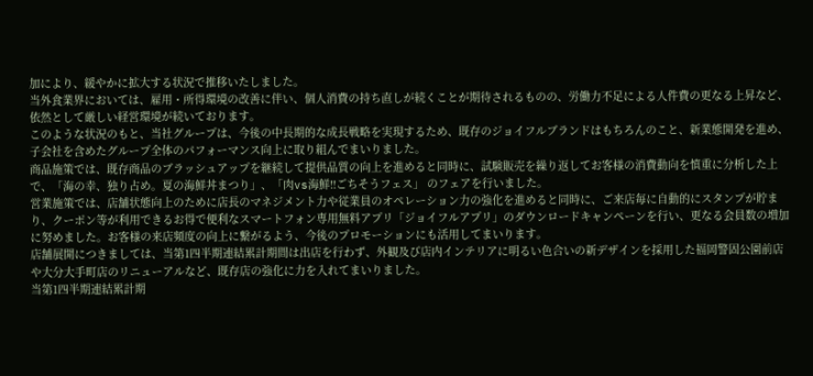加により、緩やかに拡大する状況で推移いたしました。
当外食業界においては、雇用・所得環境の改善に伴い、個人消費の持ち直しが続くことが期待されるものの、労働力不足による人件費の更なる上昇など、依然として厳しい経営環境が続いております。
このような状況のもと、当社グループは、今後の中長期的な成長戦略を実現するため、既存のジョイフルブランドはもちろんのこと、新業態開発を進め、子会社を含めたグループ全体のパフォーマンス向上に取り組んでまいりました。
商品施策では、既存商品のブラッシュアップを継続して提供品質の向上を進めると同時に、試験販売を繰り返してお客様の消費動向を慎重に分析した上で、「海の幸、独り占め。夏の海鮮丼まつり」、「肉vs海鮮!!ごちそうフェス」 のフェアを行いました。
営業施策では、店舗状態向上のために店長のマネジメント力や従業員のオペレーション力の強化を進めると同時に、ご来店毎に自動的にスタンプが貯まり、クーポン等が利用できるお得で便利なスマートフォン専用無料アプリ「ジョイフルアプリ」のダウンロードキャンペーンを行い、更なる会員数の増加に努めました。お客様の来店頻度の向上に繋がるよう、今後のプロモーションにも活用してまいります。
店舗展開につきましては、当第1四半期連結累計期間は出店を行わず、外観及び店内インテリアに明るい色合いの新デザインを採用した福岡警固公園前店や大分大手町店のリニューアルなど、既存店の強化に力を入れてまいりました。
当第1四半期連結累計期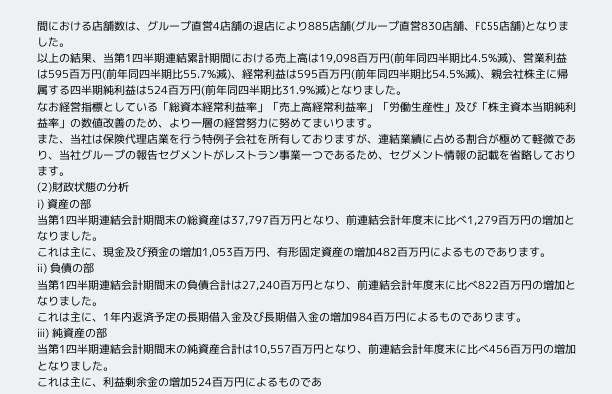間における店舗数は、グループ直営4店舗の退店により885店舗(グループ直営830店舗、FC55店舗)となりました。
以上の結果、当第1四半期連結累計期間における売上高は19,098百万円(前年同四半期比4.5%減)、営業利益は595百万円(前年同四半期比55.7%減)、経常利益は595百万円(前年同四半期比54.5%減)、親会社株主に帰属する四半期純利益は524百万円(前年同四半期比31.9%減)となりました。
なお経営指標としている「総資本経常利益率」「売上高経常利益率」「労働生産性」及び「株主資本当期純利益率」の数値改善のため、より一層の経営努力に努めてまいります。
また、当社は保険代理店業を行う特例子会社を所有しておりますが、連結業績に占める割合が極めて軽微であり、当社グループの報告セグメントがレストラン事業一つであるため、セグメント情報の記載を省略しております。
(2)財政状態の分析
ⅰ) 資産の部
当第1四半期連結会計期間末の総資産は37,797百万円となり、前連結会計年度末に比べ1,279百万円の増加となりました。
これは主に、現金及び預金の増加1,053百万円、有形固定資産の増加482百万円によるものであります。
ⅱ) 負債の部
当第1四半期連結会計期間末の負債合計は27,240百万円となり、前連結会計年度末に比べ822百万円の増加となりました。
これは主に、1年内返済予定の長期借入金及び長期借入金の増加984百万円によるものであります。
ⅲ) 純資産の部
当第1四半期連結会計期間末の純資産合計は10,557百万円となり、前連結会計年度末に比べ456百万円の増加となりました。
これは主に、利益剰余金の増加524百万円によるものであ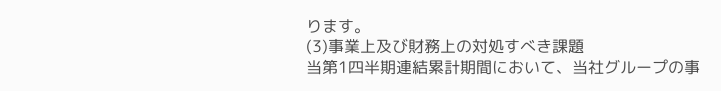ります。
(3)事業上及び財務上の対処すべき課題
当第1四半期連結累計期間において、当社グループの事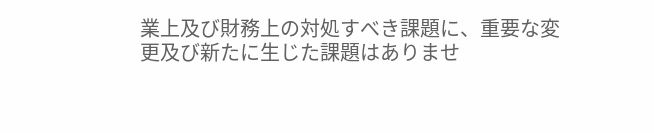業上及び財務上の対処すべき課題に、重要な変更及び新たに生じた課題はありませ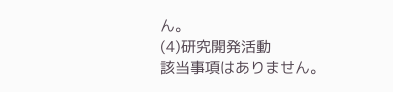ん。
(4)研究開発活動
該当事項はありません。